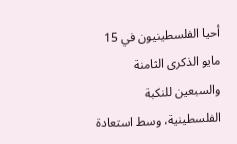أحيا الفلسطينيون في 15 مايو الذكرى الثامنة والسبعين للنكبة الفلسطينية، وسط استعادة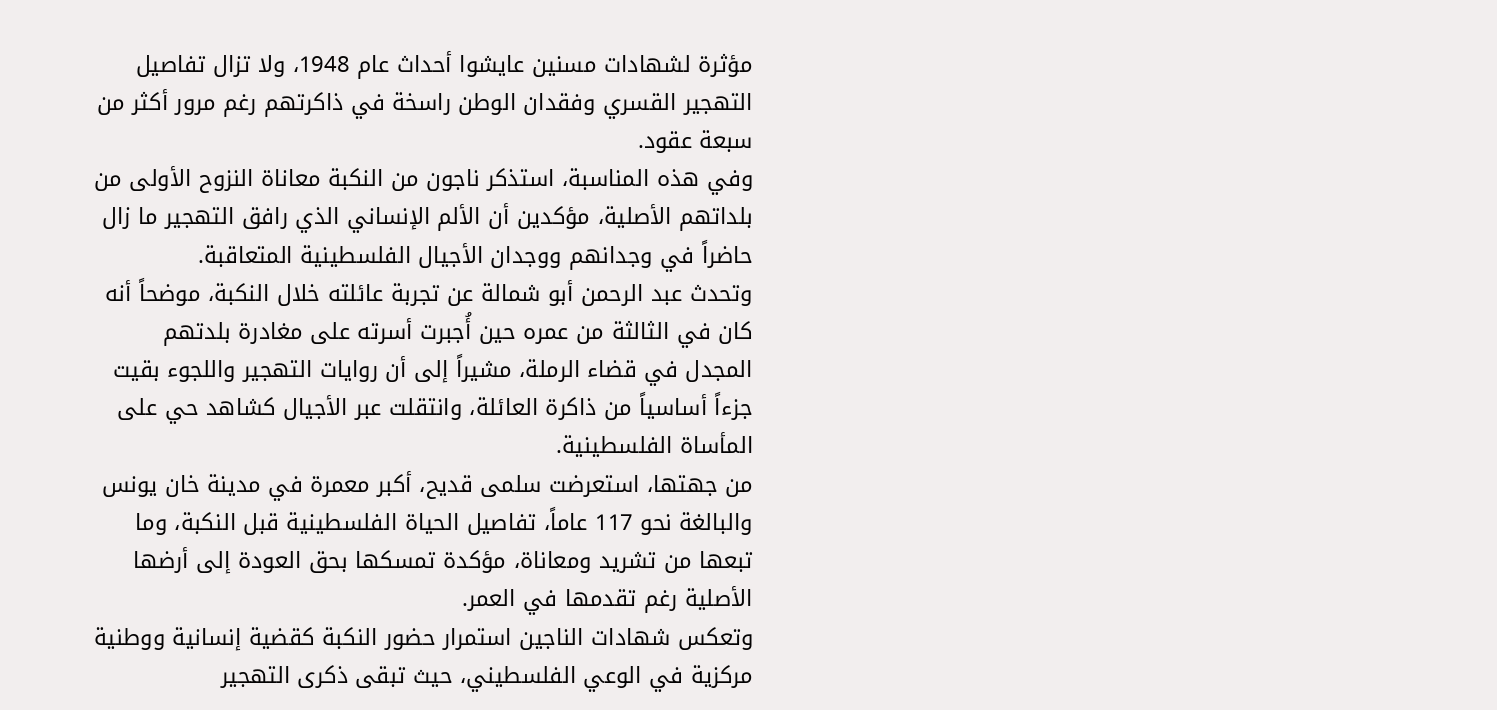مؤثرة لشهادات مسنين عايشوا أحداث عام 1948، ولا تزال تفاصيل التهجير القسري وفقدان الوطن راسخة في ذاكرتهم رغم مرور أكثر من سبعة عقود.
وفي هذه المناسبة، استذكر ناجون من النكبة معاناة النزوح الأولى من بلداتهم الأصلية، مؤكدين أن الألم الإنساني الذي رافق التهجير ما زال حاضراً في وجدانهم ووجدان الأجيال الفلسطينية المتعاقبة.
وتحدث عبد الرحمن أبو شمالة عن تجربة عائلته خلال النكبة، موضحاً أنه كان في الثالثة من عمره حين أُجبرت أسرته على مغادرة بلدتهم المجدل في قضاء الرملة، مشيراً إلى أن روايات التهجير واللجوء بقيت جزءاً أساسياً من ذاكرة العائلة، وانتقلت عبر الأجيال كشاهد حي على المأساة الفلسطينية.
من جهتها، استعرضت سلمى قديح، أكبر معمرة في مدينة خان يونس والبالغة نحو 117 عاماً، تفاصيل الحياة الفلسطينية قبل النكبة، وما تبعها من تشريد ومعاناة، مؤكدة تمسكها بحق العودة إلى أرضها الأصلية رغم تقدمها في العمر.
وتعكس شهادات الناجين استمرار حضور النكبة كقضية إنسانية ووطنية مركزية في الوعي الفلسطيني، حيث تبقى ذكرى التهجير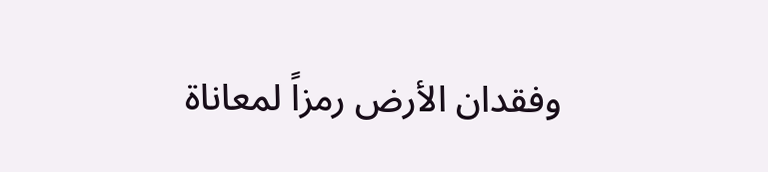وفقدان الأرض رمزاً لمعاناة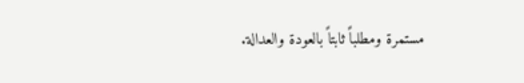مستمرة ومطلباً ثابتاً بالعودة والعدالة.